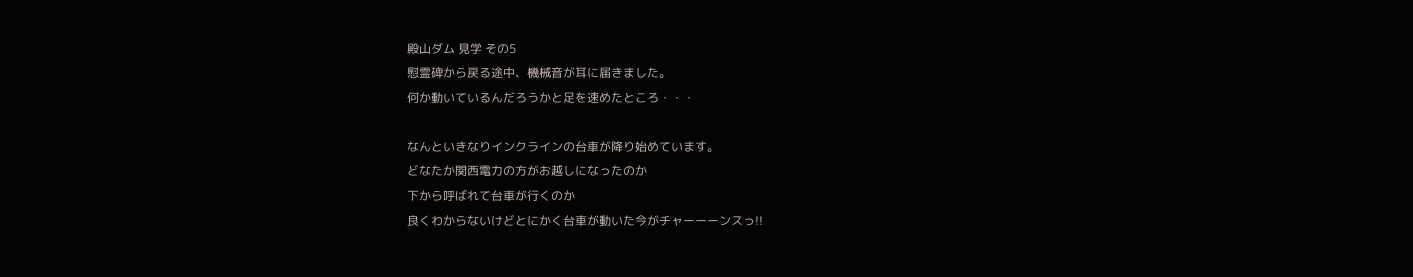殿山ダム 見学 その5
慰霊碑から戻る途中、機械音が耳に届きました。
何か動いているんだろうかと足を速めたところ・・・

なんといきなりインクラインの台車が降り始めています。
どなたか関西電力の方がお越しになったのか
下から呼ばれて台車が行くのか
良くわからないけどとにかく台車が動いた今がチャーーーンスっ!!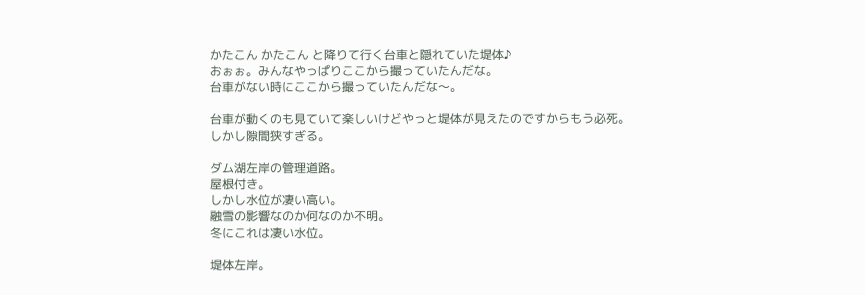かたこん かたこん と降りて行く台車と隠れていた堤体♪
おぉぉ。みんなやっぱりここから撮っていたんだな。
台車がない時にここから撮っていたんだな〜。

台車が動くのも見ていて楽しいけどやっと堤体が見えたのですからもう必死。
しかし隙間狭すぎる。

ダム湖左岸の管理道路。
屋根付き。
しかし水位が凄い高い。
融雪の影響なのか何なのか不明。
冬にこれは凄い水位。

堤体左岸。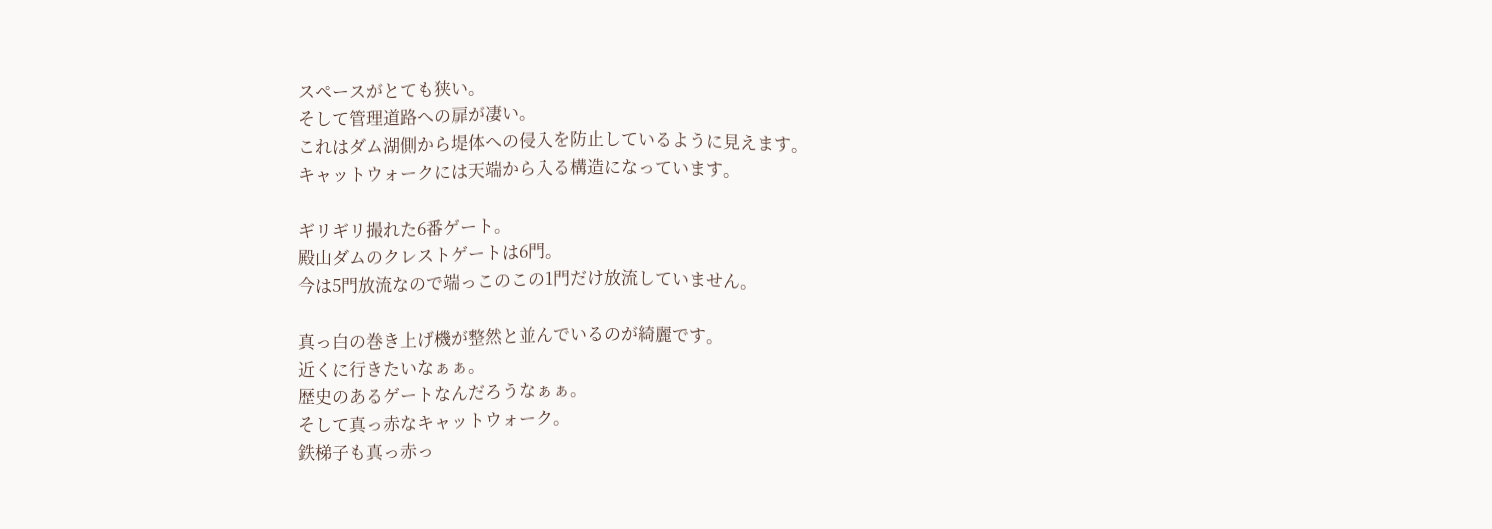スペースがとても狭い。
そして管理道路への扉が凄い。
これはダム湖側から堤体への侵入を防止しているように見えます。
キャットウォークには天端から入る構造になっています。

ギリギリ撮れた6番ゲート。
殿山ダムのクレストゲートは6門。
今は5門放流なので端っこのこの1門だけ放流していません。

真っ白の巻き上げ機が整然と並んでいるのが綺麗です。
近くに行きたいなぁぁ。
歴史のあるゲートなんだろうなぁぁ。
そして真っ赤なキャットウォーク。
鉄梯子も真っ赤っ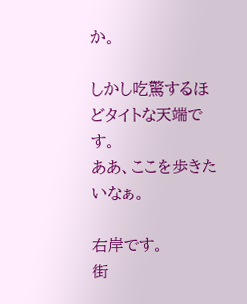か。

しかし吃驚するほどタイトな天端です。
ああ、ここを歩きたいなぁ。

右岸です。
街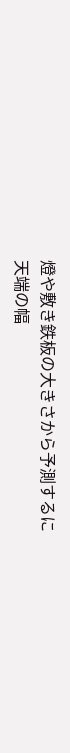燈や敷き鉄板の大きさから予測するに
天端の幅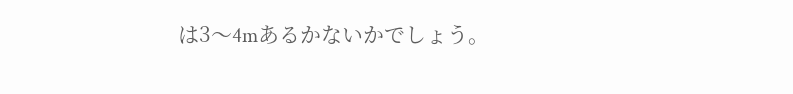は3〜4mあるかないかでしょう。